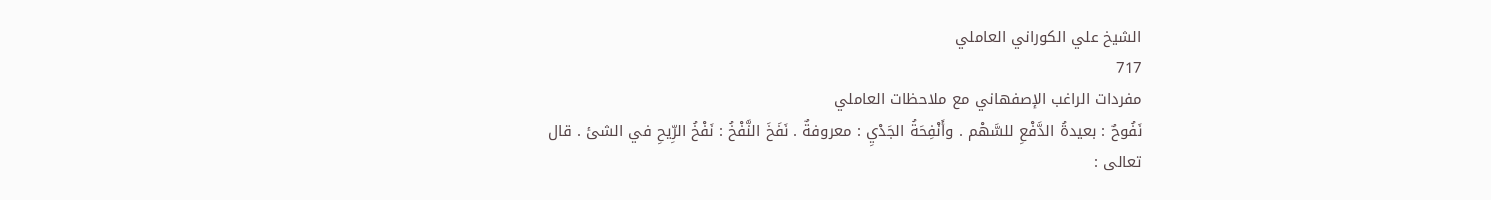الشيخ علي الكوراني العاملي
717
مفردات الراغب الإصفهاني مع ملاحظات العاملي
نَفُوحٌ : بعيدةُ الدَّفْعِ للسَّهْم . وأَنْفِحَةُ الجَدْيِ : معروفةٌ . نَفَخَ النَّفْخُ : نَفْخُ الرِّيحِ في الشئ . قال تعالى :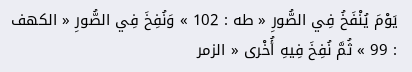يَوْمَ يُنْفَخُ فِي الصُّورِ « طه : 102 » وَنُفِخَ فِي الصُّورِ « الكهف : 99 » ثُمَّ نُفِخَ فِيهِ أُخْرى « الزمر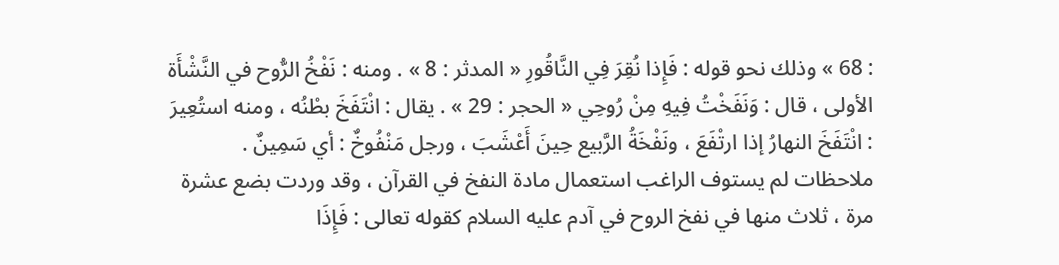: 68 » وذلك نحو قوله : فَإِذا نُقِرَ فِي النَّاقُورِ « المدثر : 8 » . ومنه : نَفْخُ الرُّوح في النَّشْأَة الأولى ، قال : وَنَفَخْتُ فِيهِ مِنْ رُوحِي « الحجر : 29 » . يقال : انْتَفَخَ بطْنُه ، ومنه استُعِيرَ : انْتَفَخَ النهارُ إذا ارتْفَعَ ، ونَفْخَةُ الرَّبيع حِينَ أَعْشَبَ ، ورجل مَنْفُوخٌ : أي سَمِينٌ . ملاحظات لم يستوف الراغب استعمال مادة النفخ في القرآن ، وقد وردت بضع عشرة مرة ، ثلاث منها في نفخ الروح في آدم عليه السلام كقوله تعالى : فَإِذَا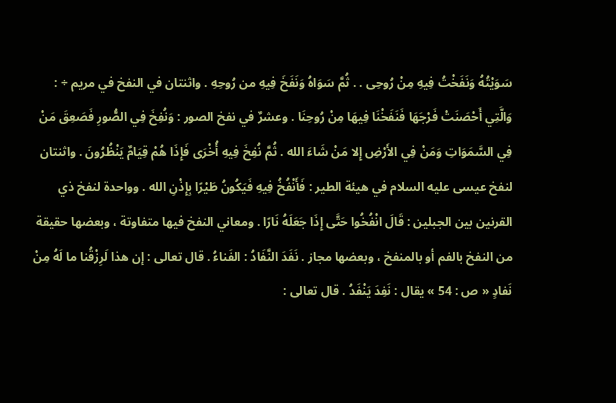سَوَيْتُهُ وَنَفَخْتُ فِيهِ مِنْ رُوحِى . . ثُمَّ سَوَاهُ وَنَفَخَ فِيهِ من رُوحِهِ . واثنتان في النفخ في مريم ÷ : وَالَّتِي أَحْصَنَتْ فَرْجَهَا فَنَفَخْنَا فِيهَا مِنْ رُوحِنَا . وعشرٌ في نفخ الصور : وَنُفِخَ فِي الصُّورِ فَصَعِقَ مَنْ فِي السَّمَوَاتِ وَمَنْ فِي الأَرْضِ إِلا مَنْ شَاءَ الله . ثُمَّ نُفِخَ فِيهِ أُخْرَى فَإِذَا هُمْ قِيَامٌ يَنْظُرُونَ . واثنتان لنفخ عيسى عليه السلام في هيئة الطير : فَأَنْفُخُ فِيهِ فَيَكُونُ طَيْرًا بِإِذْنِ الله . وواحدة لنفخ ذي القرنين بين الجبلين : قَالَ انْفُخُوا حَتَّى إِذَا جَعَلَهُ نَارًا . ومعاني النفخ فيها متفاوتة ، وبعضها حقيقة من النفخ بالفم أو بالمنفخ ، وبعضها مجاز . نَفَدَ النَّفَادُ : الفَناءُ . قال تعالى : إن هذا لَرِزْقُنا ما لَهُ مِنْ نَفادٍ « ص : 54 » يقال : نَفِدَ يَنْفَدُ . قال تعالى :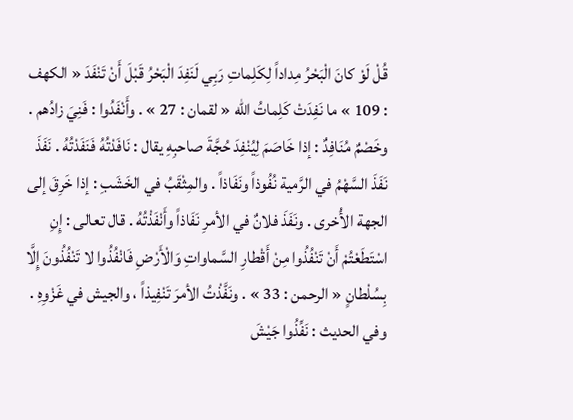قُلْ لَوْ كانَ الْبَحْرُ مِداداً لِكَلِماتِ رَبِي لَنَفِدَ الْبَحْرُ قَبْلَ أَنْ تَنْفَدَ « الكهف : 109 » ما نَفِدَتْ كَلِماتُ الله « لقمان : 27 » . وأَنْفَدُوا : فَنِيَ زادُهم . وخَصْمٌ مُنَافِدٌ : إذا خَاصَمَ لِيُنْفِدَ حُجَّةَ صاحبِهِ يقال : نَافَدْتُهُ فَنَفَدْتُهُ . نَفَذَ نَفَذَ السَّهْمُ في الرَّمية نُفُوذاً ونَفَاذاً . والمِثْقَبُ في الخَشَبِ : إذا خَرِقَ إلى الجهة الأُخرى . ونَفَذَ فلانٌ في الأمرِ نَفَاذاً وأَنْفَذْتُهُ . قال تعالى : إِنِ اسْتَطَعْتُمْ أَنْ تَنْفُذُوا مِنْ أَقْطارِ السَّماواتِ وَالْأَرْضِ فَانْفُذُوا لا تَنْفُذُونَ إِلَّا بِسُلْطانٍ « الرحمن : 33 » . ونَفَّذْتُ الأمرَ تَنْفِيذاً ، والجيش في غَزْوِهِ . وفي الحديث : نَفِّذُوا جَيْشَ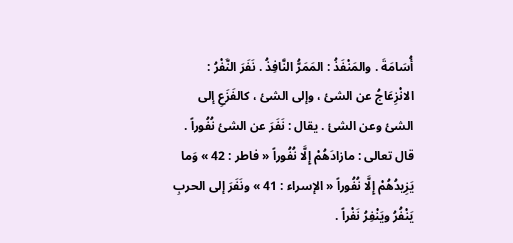أُسَامَةَ . والمَنْفَذُ : المَمَرُّ النَّافِذُ . نَفَرَ النَّفْرُ : الانْزِعَاجُ عن الشئ ، وإلى الشئ ، كالفَزَعِ إلى الشئ وعن الشئ . يقال : نَفَرَ عن الشئ نُفُوراً . قال تعالى : مازادَهُمْ إِلَّا نُفُوراً « فاطر : 42 » وَما يَزِيدُهُمْ إِلَّا نُفُوراً « الإسراء : 41 » ونَفَرَ إلى الحربِ يَنْفُرُ ويَنْفِرُ نَفْراً .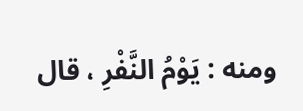ومنه : يَوْمُ النَّفْرِ ، قال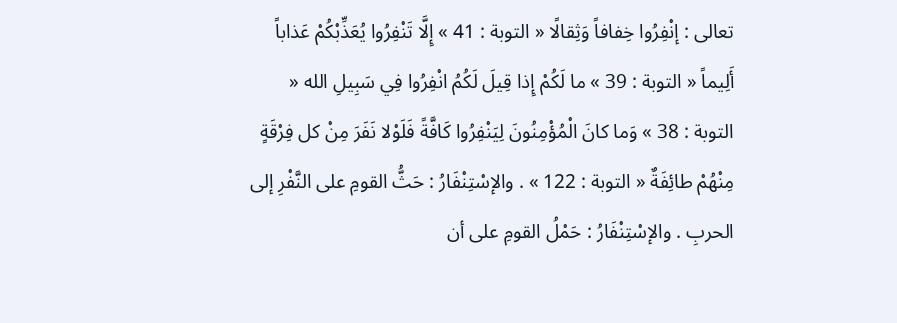تعالى : إنْفِرُوا خِفافاً وَثِقالًا « التوبة : 41 » إِلَّا تَنْفِرُوا يُعَذِّبْكُمْ عَذاباً أَلِيماً « التوبة : 39 » ما لَكُمْ إِذا قِيلَ لَكُمُ انْفِرُوا فِي سَبِيلِ الله « التوبة : 38 » وَما كانَ الْمُؤْمِنُونَ لِيَنْفِرُوا كَافَّةً فَلَوْلا نَفَرَ مِنْ كل فِرْقَةٍ مِنْهُمْ طائِفَةٌ « التوبة : 122 » . والإسْتِنْفَارُ : حَثُّ القومِ على النَّفْرِ إلى الحربِ . والإسْتِنْفَارُ : حَمْلُ القومِ على أن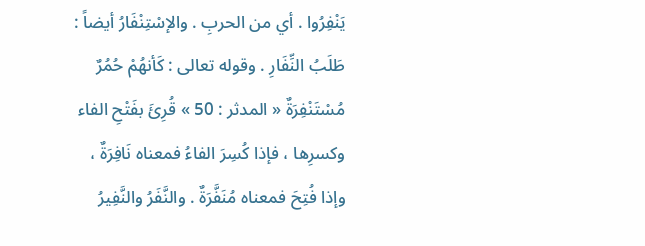يَنْفِرُوا . أي من الحربِ . والإسْتِنْفَارُ أيضاً : طَلَبُ النِّفَارِ . وقوله تعالى : كَأنهُمْ حُمُرٌ مُسْتَنْفِرَةٌ « المدثر : 50 » قُرِئَ بفَتْحِ الفاء وكسرِها ، فإذا كُسِرَ الفاءُ فمعناه نَافِرَةٌ ، وإذا فُتِحَ فمعناه مُنَفَّرَةٌ . والنَّفَرُ والنَّفِيرُ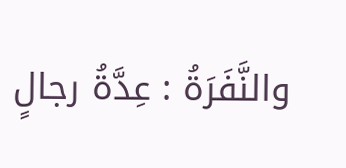والنَّفَرَةُ : عِدَّةُ رجالٍ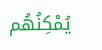يُمْكِنُهُم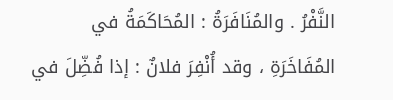النَّفْرُ . والمُنَافَرَةُ : المُحَاكَمَةُ في المُفَاخَرَةِ ، وقد أُنْفِرَ فلانٌ : إذا فُضِّلَ في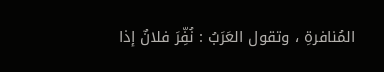المُنافرةِ ، وتقول العَرَبُ : نُفِّرَ فلانٌ إذا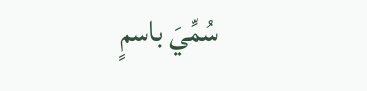سُمِّيَ باسمٍ